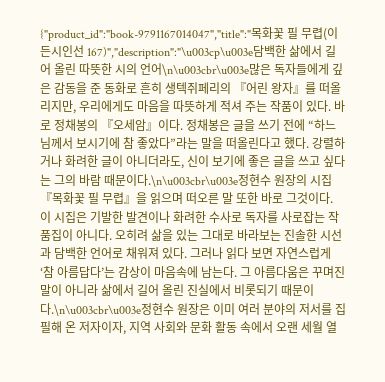{"product_id":"book-9791167014047","title":"목화꽃 필 무렵(이든시인선 167)","description":"\u003cp\u003e담백한 삶에서 길어 올린 따뜻한 시의 언어\n\u003cbr\u003e많은 독자들에게 깊은 감동을 준 동화로 흔히 생텍쥐페리의 『어린 왕자』를 떠올리지만, 우리에게도 마음을 따뜻하게 적셔 주는 작품이 있다. 바로 정채봉의 『오세암』이다. 정채봉은 글을 쓰기 전에 “하느님께서 보시기에 참 좋았다”라는 말을 떠올린다고 했다. 강렬하거나 화려한 글이 아니더라도, 신이 보기에 좋은 글을 쓰고 싶다는 그의 바람 때문이다.\n\u003cbr\u003e정현수 원장의 시집 『목화꽃 필 무렵』을 읽으며 떠오른 말 또한 바로 그것이다. 이 시집은 기발한 발견이나 화려한 수사로 독자를 사로잡는 작품집이 아니다. 오히려 삶을 있는 그대로 바라보는 진솔한 시선과 담백한 언어로 채워져 있다. 그러나 읽다 보면 자연스럽게 ‘참 아름답다’는 감상이 마음속에 남는다. 그 아름다움은 꾸며진 말이 아니라 삶에서 길어 올린 진실에서 비롯되기 때문이다.\n\u003cbr\u003e정현수 원장은 이미 여러 분야의 저서를 집필해 온 저자이자, 지역 사회와 문화 활동 속에서 오랜 세월 열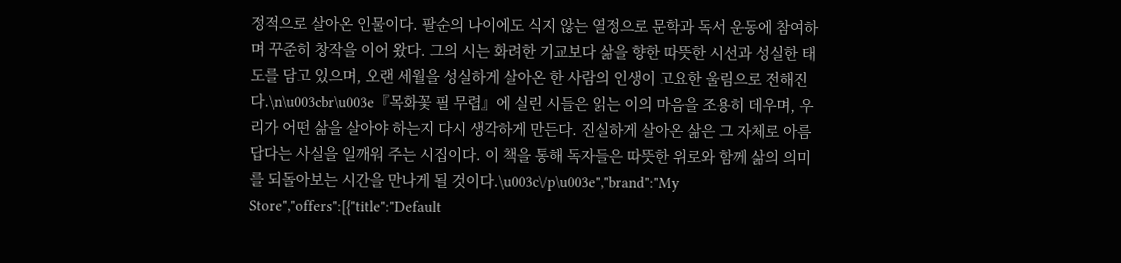정적으로 살아온 인물이다. 팔순의 나이에도 식지 않는 열정으로 문학과 독서 운동에 참여하며 꾸준히 창작을 이어 왔다. 그의 시는 화려한 기교보다 삶을 향한 따뜻한 시선과 성실한 태도를 담고 있으며, 오랜 세월을 성실하게 살아온 한 사람의 인생이 고요한 울림으로 전해진다.\n\u003cbr\u003e『목화꽃 필 무렵』에 실린 시들은 읽는 이의 마음을 조용히 데우며, 우리가 어떤 삶을 살아야 하는지 다시 생각하게 만든다. 진실하게 살아온 삶은 그 자체로 아름답다는 사실을 일깨워 주는 시집이다. 이 책을 통해 독자들은 따뜻한 위로와 함께 삶의 의미를 되돌아보는 시간을 만나게 될 것이다.\u003c\/p\u003e","brand":"My Store","offers":[{"title":"Default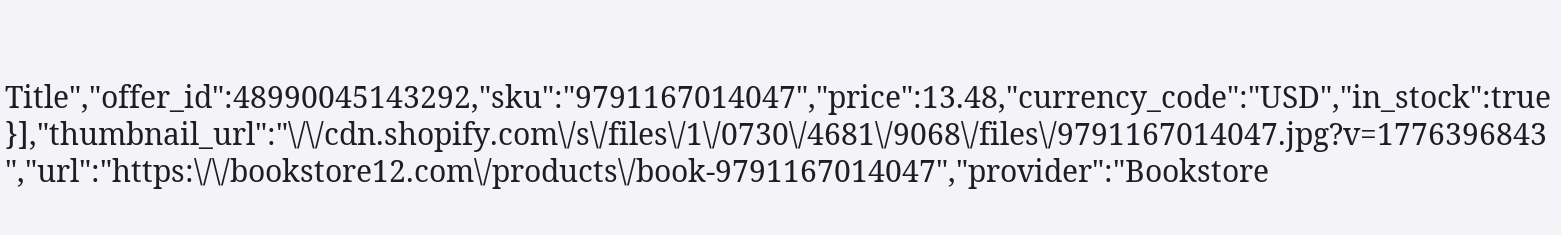Title","offer_id":48990045143292,"sku":"9791167014047","price":13.48,"currency_code":"USD","in_stock":true}],"thumbnail_url":"\/\/cdn.shopify.com\/s\/files\/1\/0730\/4681\/9068\/files\/9791167014047.jpg?v=1776396843","url":"https:\/\/bookstore12.com\/products\/book-9791167014047","provider":"Bookstore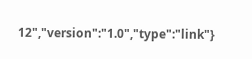12","version":"1.0","type":"link"}